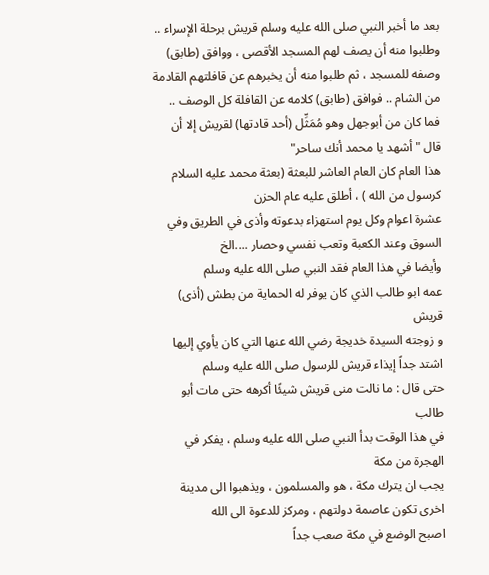بعد ما أخبر النبي صلى الله عليه وسلم قريش برحلة الإسراء .. وطلبوا منه أن يصف لهم المسجد الأقصى ، ووافق (طابق) وصفه للمسجد ، ثم طلبوا منه أن يخبرهم عن قافلتهم القادمة من الشام .. فوافق (طابق) كلامه عن القافلة كل الوصف .. فما كان من أبوجهل وهو مُمَثِّل (أحد قادتها) لقريش إلا أن قال " أشهد يا محمد أنك ساحر"
هذا العام كان العام العاشر للبعثة (بعثة محمد عليه السلام كرسول من الله ) ، أطلق عليه عام الحزن
عشرة اعوام وكل يوم استهزاء بدعوته وأذى في الطريق وفي السوق وعند الكعبة وتعب نفسي وحصار ....الخ
وأيضا في هذا العام فقد النبي صلى الله عليه وسلم
عمه ابو طالب الذي كان يوفر له الحماية من بطش (أذى) قريش
و زوجته السيدة خديجة رضي الله عنها التي كان يأوي إليها
اشتد جداً إيذاء قريش للرسول صلى الله عليه وسلم
حتى قال : ما نالت منى قريش شيئًا أكرهه حتى مات أبو طالب
في هذا الوقت بدأ النبي صلى الله عليه وسلم ، يفكر في الهجرة من مكة
يجب ان يترك مكة ، هو والمسلمون ، ويذهبوا الى مدينة اخرى تكون عاصمة دولتهم ، ومركز للدعوة الى الله
اصبح الوضع في مكة صعب جداً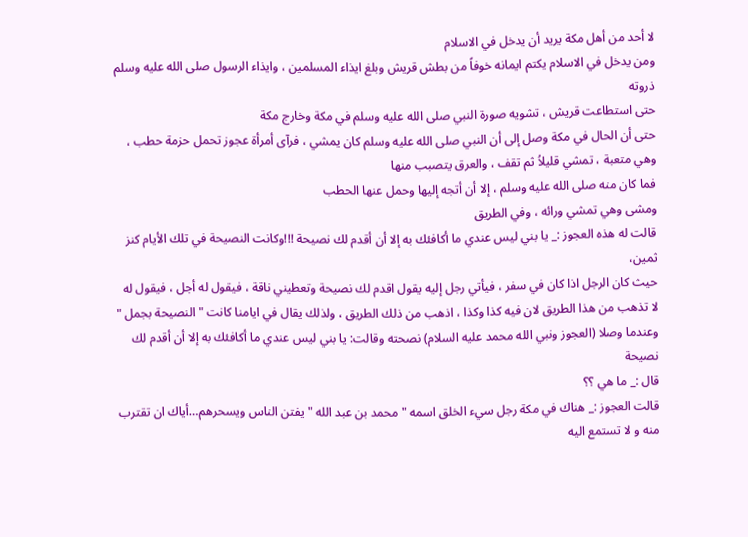لا أحد من أهل مكة يريد أن يدخل في الاسلام
ومن يدخل في الاسلام يكتم ايمانه خوفاً من بطش قريش وبلغ ايذاء المسلمين ، وايذاء الرسول صلى الله عليه وسلم ذروته
حتى استطاعت قريش ، تشويه صورة النبي صلى الله عليه وسلم في مكة وخارج مكة
حتى أن الحال في مكة وصل إلى أن النبي صلى الله عليه وسلم كان يمشي ، فرآى أمرأة عجوز تحمل حزمة حطب ، وهي متعبة ، تمشي قليلاُ ثم تقف ، والعرق يتصبب منها
فما كان منه صلى الله عليه وسلم ، إلا أن أتجه إليها وحمل عنها الحطب
ومشى وهي تمشي ورائه ، وفي الطريق
قالت له هذه العجوز :_ يا بني ليس عندي ما أكافئك به إلا أن أقدم لك نصيحة !!!وكانت النصيحة في تلك الأيام كنز ثمين،
حيث كان الرجل اذا كان في سفر ، فيأتي رجل إليه يقول اقدم لك نصيحة وتعطيني ناقة ، فيقول له أجل ، فيقول له لا تذهب من هذا الطريق لان فيه كذا وكذا ، اذهب من ذلك الطريق ، ولذلك يقال في ايامنا كانت "النصيحة بجمل "
وعندما وصلا (العجوز ونبي الله محمد عليه السلام) نصحته وقالت: يا بني ليس عندي ما أكافئك به إلا أن أقدم لك نصيحة
قال :_ ما هي ؟؟
قالت العجوز :_ هناك في مكة رجل سيء الخلق اسمه "محمد بن عبد الله " يفتن الناس ويسحرهم…أياك ان تقترب منه و لا تستمع اليه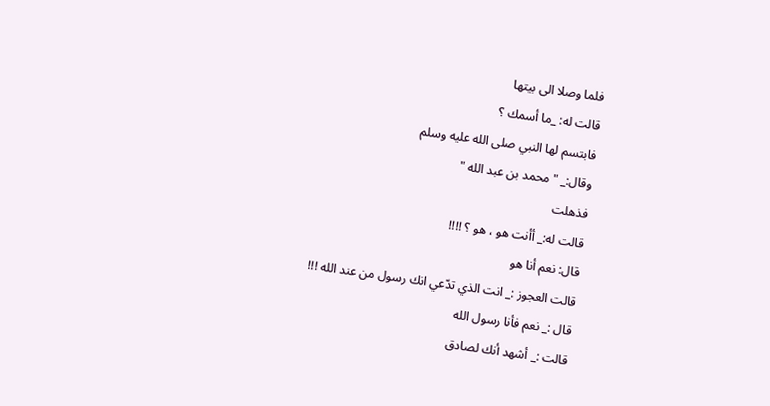فلما وصلا الى بيتها
قالت له: _ما أسمك ؟
فابتسم لها النبي صلى الله عليه وسلم
وقال:_ " محمد بن عبد الله "
فذهلت
قالت له:_ أأنت هو ، هو ؟ !!!!
قال: نعم أنا هو
قالت العجوز :_ انت الذي تدّعي انك رسول من عند الله !!!
قال :_ نعم فأنا رسول الله
قالت :_ أشهد أنك لصادق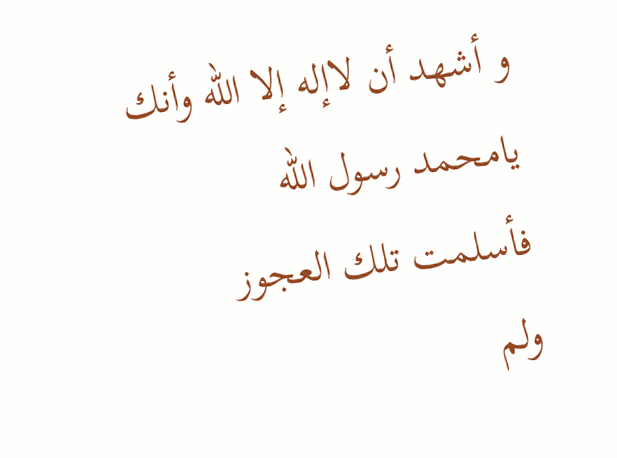و أشهد أن لاإله إلا الله وأنك يامحمد رسول الله
فأسلمت تلك العجوز
ولم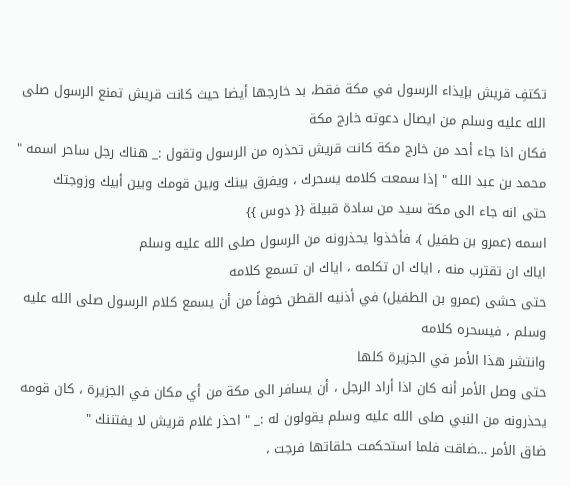تكتفِ قريش بإيذاء الرسول في مكة فقط، بد خارجها أيضا حيث كانت قريش تمنع الرسول صلى الله عليه وسلم من ايصال دعوته خارج مكة
فكان اذا جاء أحد من خارج مكة كانت قريش تحذره من الرسول وتقول :_ هناك رجل ساحر اسمه " محمد بن عبد الله " إذا سمعت كلامه يسحرك ، ويفرق بينك وبين قومك وبين أبيك وزوجتك
حتى انه جاء الى مكة سيد من سادة قبيلة {{ دوس }}
اسمه (عمرو بن طفيل )، فأخذوا يحذرونه من الرسول صلى الله عليه وسلم
اياك ان تقترب منه ، اياك ان تكلمه ، اياك ان تسمع كلامه
حتى حشى (عمرو بن الطفيل) في أذنيه القطن خوفاً من أن يسمع كلام الرسول صلى الله عليه وسلم ، فيسحره كلامه
وانتشر هذا الأمر في الجزيرة كلها
حتى وصل الأمر أنه كان اذا أراد الرجل ، أن يسافر الى مكة من أي مكان في الجزيرة ، كان قومه يحذرونه من النبي صلى الله عليه وسلم يقولون له :_ " احذر غلام قريش لا يفتننك "
ضاق الأمر …ضاقت فلما استحكمت حلقاتها فرجت ،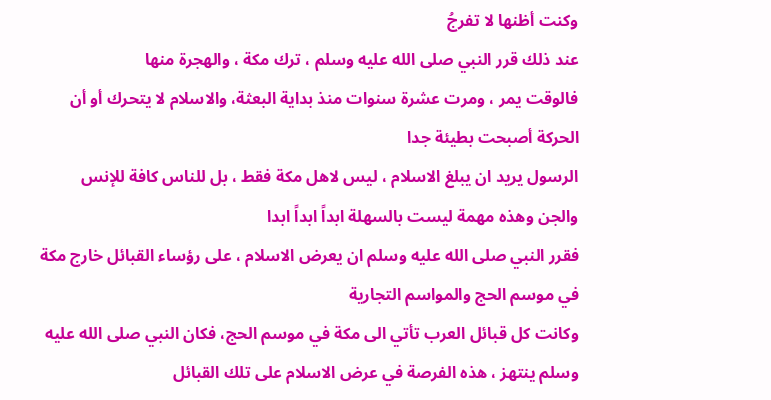وكنت أظنها لا تفرجُ
عند ذلك قرر النبي صلى الله عليه وسلم ، ترك مكة ، والهجرة منها
فالوقت يمر ، ومرت عشرة سنوات منذ بداية البعثة، والاسلام لا يتحرك أو أن الحركة أصبحت بطيئة جدا
الرسول يريد ان يبلغ الاسلام ، ليس لاهل مكة فقط ، بل للناس كافة للإنس والجن وهذه مهمة ليست بالسهلة ابداً ابداً ابدا
فقرر النبي صلى الله عليه وسلم ان يعرض الاسلام ، على رؤساء القبائل خارج مكة
في موسم الحج والمواسم التجارية
وكانت كل قبائل العرب تأتي الى مكة في موسم الحج، فكان النبي صلى الله عليه وسلم ينتهز ، هذه الفرصة في عرض الاسلام على تلك القبائل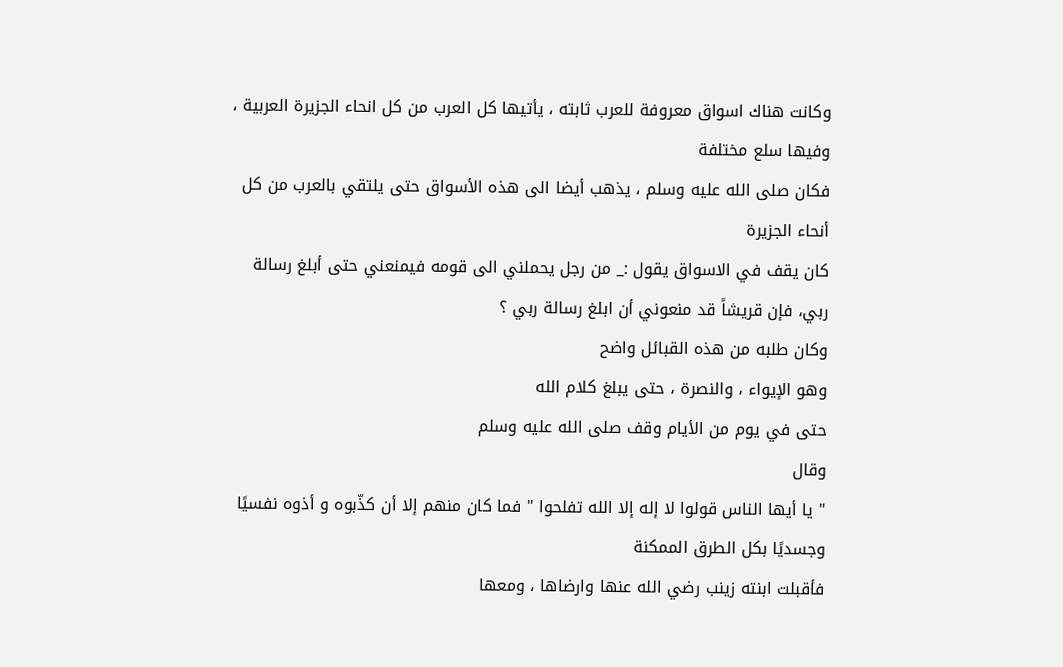وكانت هناك اسواق معروفة للعرب ثابته ، يأتيها كل العرب من كل انحاء الجزيرة العربية ، وفيها سلع مختلفة
فكان صلى الله عليه وسلم ، يذهب أيضا الى هذه الأسواق حتى يلتقي بالعرب من كل أنحاء الجزيرة
كان يقف في الاسواق يقول :_ من رجل يحملني الى قومه فيمنعني حتى أبلغ رسالة ربي، فإن قريشاً قد منعوني أن ابلغ رسالة ربي ؟
وكان طلبه من هذه القبائل واضح
وهو الإيواء ، والنصرة ، حتى يبلغ كلام الله
حتى في يوم من الأيام وقف صلى الله عليه وسلم
وقال
" يا أيها الناس قولوا لا إله إلا الله تفلحوا " فما كان منهم إلا أن كذّبوه و أذوه نفسيًا وجسديًا بكل الطرق الممكنة
فأقبلت ابنته زينب رضي الله عنها وارضاها ، ومعها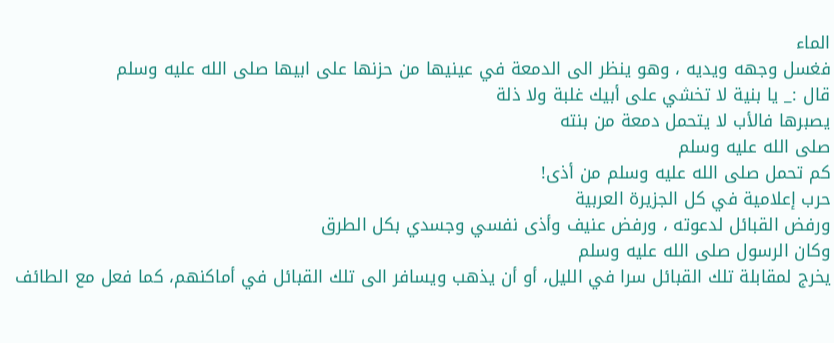الماء
فغسل وجهه ويديه ، وهو ينظر الى الدمعة في عينيها من حزنها على ابيها صلى الله عليه وسلم
قال :_ يا بنية لا تخشي على أبيك غلبة ولا ذلة
يصبرها فالأب لا يتحمل دمعة من بنته
صلى الله عليه وسلم
كم تحمل صلى الله عليه وسلم من أذى!
حرب إعلامية في كل الجزيرة العربية
ورفض القبائل لدعوته ، ورفض عنيف وأذى نفسي وجسدي بكل الطرق
وكان الرسول صلى الله عليه وسلم
يخرج لمقابلة تلك القبائل سرا في الليل، أو أن يذهب ويسافر الى تلك القبائل في أماكنهم، كما فعل مع الطائف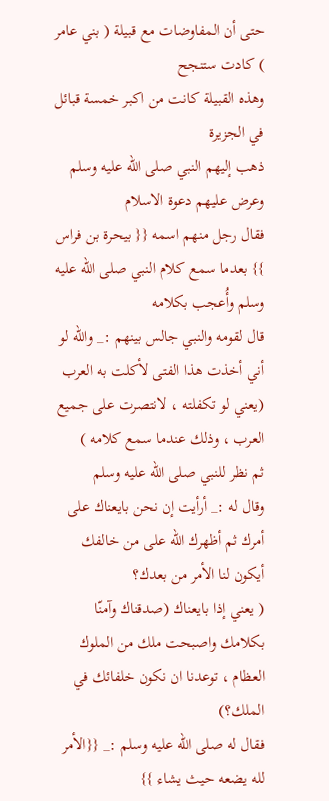حتى أن المفاوضات مع قبيلة ( بني عامر ) كادت ستنجح
وهذه القبيلة كانت من اكبر خمسة قبائل في الجزيرة
ذهب إليهم النبي صلى الله عليه وسلم
وعرض عليهم دعوة الاسلام
فقال رجل منهم اسمه {{ بيحرة بن فراس }} بعدما سمع كلام النبي صلى الله عليه وسلم وأُعجب بكلامه
قال لقومه والنبي جالس بينهم :_ والله لو أني أخذت هذا الفتى لأكلت به العرب (يعني لو تكفلته ، لانتصرت على جميع العرب ، وذلك عندما سمع كلامه )
ثم نظر للنبي صلى الله عليه وسلم
وقال له :_ أرأيت إن نحن بايعناك على أمرك ثم أظهرك الله على من خالفك أيكون لنا الأمر من بعدك؟
( يعني إذا بايعناك (صدقناك وآمنّا بكلامك واصبحت ملك من الملوك العظام ، توعدنا ان نكون خلفائك في الملك؟)
فقال له صلى الله عليه وسلم :_ {{الأمر لله يضعه حيث يشاء }}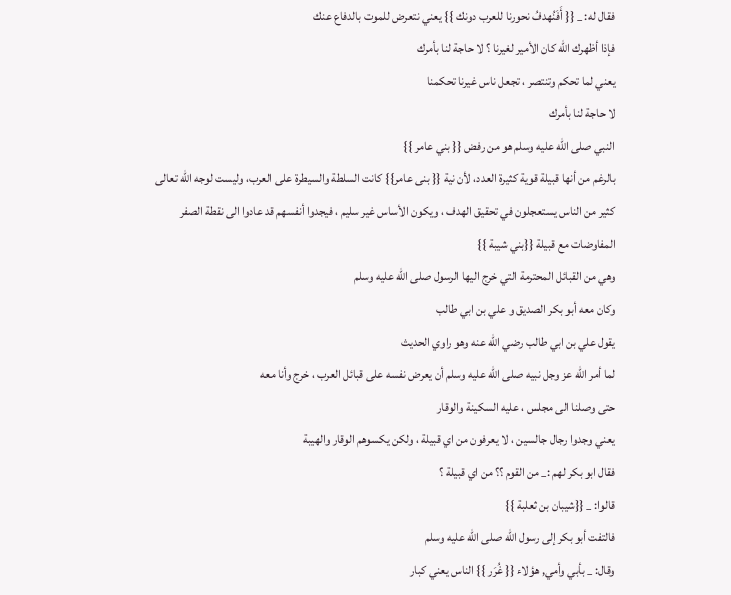فقال له: _ {{ أَفَنُهدفُ نحورنا للعرب دونك }} يعني نتعرض للموت بالدفاع عنك
فإذا أظهرك الله كان الأمير لغيرنا ؟ لا حاجة لنا بأمرك
يعني لما تحكم وتنتصر ، تجعل ناس غيرنا تحكمنا
لا حاجة لنا بأمرك
النبي صلى الله عليه وسلم هو من رفض {{ بني عامر }}
بالرغم من أنها قبيلة قوية كثيرة العدد، لأن نية {{ بنى عامر}} كانت السلطة والسيطرة على العرب، وليست لوجه الله تعالى
كثير من الناس يستعجلون في تحقيق الهدف ، ويكون الأساس غير سليم ، فيجدوا أنفسهم قد عادوا الى نقطة الصفر
المفاوضات مع قبيلة {{بني شيبة }}
وهي من القبائل المحترمة التي خرج اليها الرسول صلى الله عليه وسلم
وكان معه أبو بكر الصديق و علي بن ابي طالب
يقول علي بن ابي طالب رضي الله عنه وهو راوي الحديث
لما أمر الله عز وجل نبيه صلى الله عليه وسلم أن يعرض نفسه على قبائل العرب ، خرج وأنا معه
حتى وصلنا الى مجلس ، عليه السكينة والوقار
يعني وجدوا رجال جالسين ، لا يعرفون من اي قبيلة ، ولكن يكسوهم الوقار والهيبة
فقال ابو بكر لهم :_ من القوم ؟؟ من اي قبيلة ؟
قالوا: _ {{شيبان بن ثعلبة }}
فالتفت أبو بكر إلى رسول الله صلى الله عليه وسلم
وقال: _ بأبي وأمي, هؤلاء {{ غُرَر }} الناس يعني كبار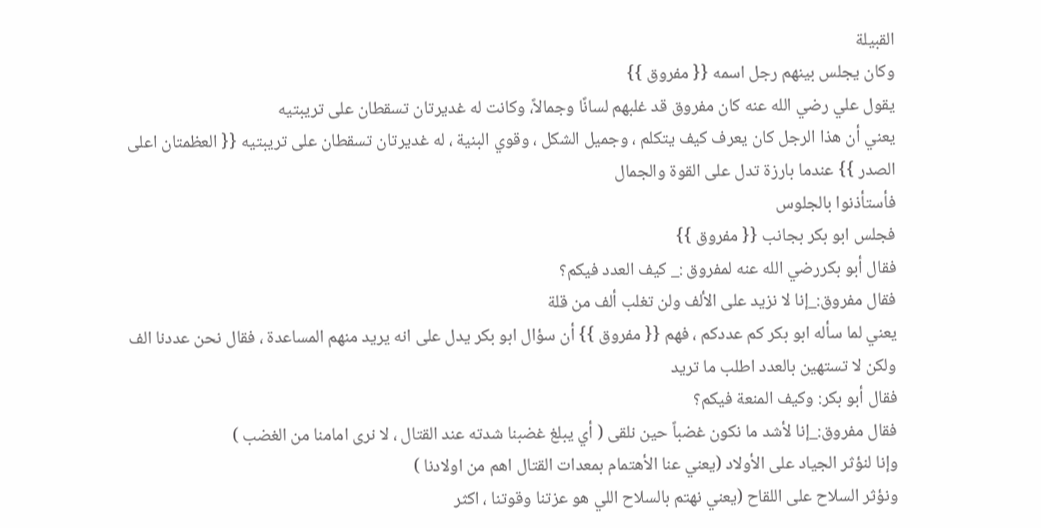القبيلة
وكان يجلس بينهم رجل اسمه {{ مفروق }}
يقول علي رضي الله عنه كان مفروق قد غلبهم لسانًا وجمالاً، وكانت له غديرتان تسقطان على تريبتيه
يعني أن هذا الرجل كان يعرف كيف يتكلم ، وجميل الشكل ، وقوي البنية ، له غديرتان تسقطان على تريبتيه {{ العظمتان اعلى الصدر }} عندما بارزة تدل على القوة والجمال
فأستأذنوا بالجلوس
فجلس ابو بكر بجانب {{ مفروق }}
فقال أبو بكررضي الله عنه لمفروق :_ كيف العدد فيكم؟
فقال مفروق:_إنا لا نزيد على الألف ولن تغلب ألف من قلة
يعني لما سأله ابو بكر كم عددكم ، فهم {{ مفروق }} أن سؤال ابو بكر يدل على انه يريد منهم المساعدة ، فقال نحن عددنا الف ولكن لا تستهين بالعدد اطلب ما تريد
فقال أبو بكر: وكيف المنعة فيكم؟
فقال مفروق:_إنا لأشد ما نكون غضباً حين نلقى ( أي يبلغ غضبنا شدته عند القتال ، لا نرى امامنا من الغضب )
وإنا لنؤثر الجياد على الأولاد (يعني عنا الأهتمام بمعدات القتال اهم من اولادنا )
ونؤثر السلاح على اللقاح (يعني نهتم بالسلاح اللي هو عزتنا وقوتنا ، اكثر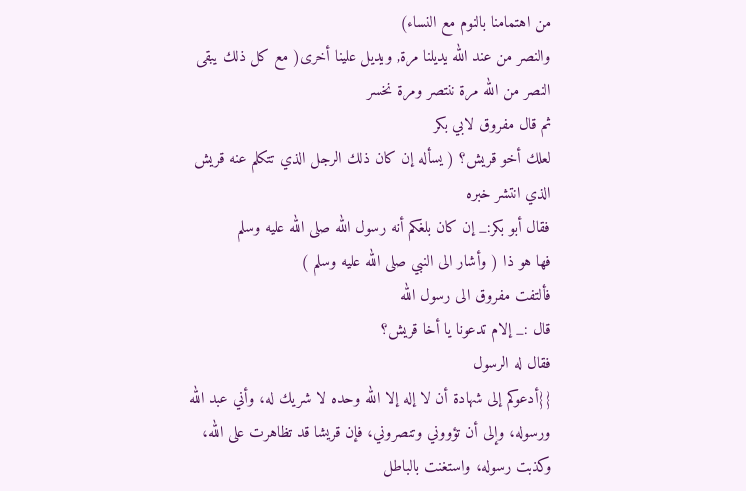من اهتمامنا بالنوم مع النساء)
والنصر من عند الله يديلنا مرة, ويديل علينا أخرى( مع كل ذلك يبقى النصر من الله مرة ننتصر ومرة نخسر
ثم قال مفروق لابي بكر
لعلك أخو قريش؟ ( يسأله إن كان ذلك الرجل الذي تتكلم عنه قريش الذي انتشر خبره
فقال أبو بكر:_ إن كان بلغكم أنه رسول الله صلى الله عليه وسلم
فها هو ذا ( وأشار الى النبي صلى الله عليه وسلم )
فألتفت مفروق الى رسول الله
قال :_ إلام تدعونا يا أخا قريش؟
فقال له الرسول
{{أدعوكم إلى شهادة أن لا إله إلا الله وحده لا شريك له، وأني عبد الله ورسوله، وإلى أن تؤووني وتنصروني، فإن قريشا قد تظاهرت على الله، وكذبت رسوله، واستغنت بالباطل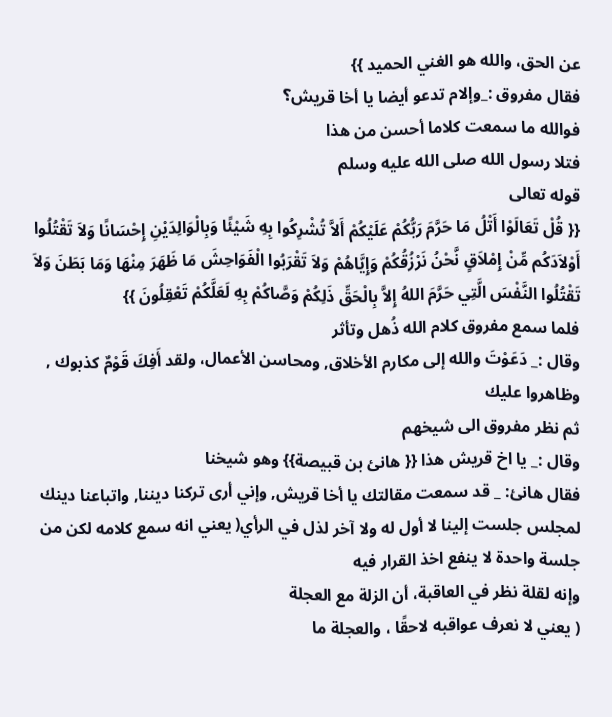عن الحق، والله هو الغني الحميد }}
فقال مفروق :_وإلام تدعو أيضا يا أخا قريش؟
فوالله ما سمعت كلاما أحسن من هذا
فتلا رسول الله صلى الله عليه وسلم
قوله تعالى
{{ قُلْ تَعَالَوْا أَتْلُ مَا حَرَّمَ رَبُّكُمْ عَلَيْكُمْ أَلاَّ تُشْرِكُوا بِهِ شَيْئًا وَبِالْوَالِدَيْنِ إِحْسَانًا وَلاَ تَقْتُلُوا أَوْلاَدَكُم مِّنْ إِمْلاَقٍ نَّحْنُ نَرْزُقُكُمْ وَإِيَّاهُمْ وَلاَ تَقْرَبُوا الْفَوَاحِشَ مَا ظَهَرَ مِنْهَا وَمَا بَطَنَ وَلاَ تَقْتُلُوا النَّفْسَ الَّتِي حَرَّمَ اللهُ إِلاَّ بِالْحَقِّ ذَلِكُمْ وَصَّاكُمْ بِهِ لَعَلَّكُمْ تَعْقِلُونَ }}
فلما سمع مفروق كلام الله ذُهل وتأثر
وقال :_ دَعَوْتَ والله إلى مكارم الأخلاق, ومحاسن الأعمال، ولقد أَفِكَ قَوْمٌ كذبوك , وظاهروا عليك
ثم نظر مفروق الى شيخهم
وقال :_ يا اخ قريش هذا {{ هانئ بن قبيصة}} وهو شيخنا
فقال هانئ: _ قد سمعت مقالتك يا أخا قريش, وإني أرى تركنا ديننا, واتباعنا دينك لمجلس جلست إلينا لا أول له ولا آخر لذل في الرأي( يعني انه سمع كلامه لكن من جلسة واحدة لا ينفع اخذ القرار فيه
وإنه لقلة نظر في العاقبة، أن الزلة مع العجلة
( يعني لا نعرف عواقبه لاحقًا ، والعجلة ما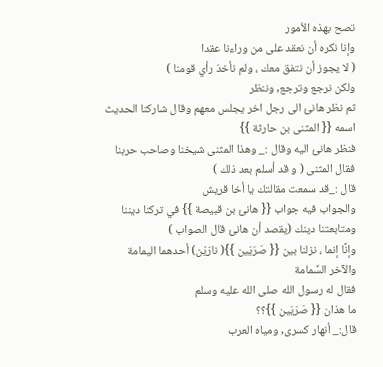تصح بهذه الأمور
وإنا نكره أن نعقد على من وراءنا عقدا
( لا يجوز أن نتفق معك ، ولم نأخذ رأي قومنا )
ولكن نرجع وترجع, وننظر
ثم نظر هانئ الى رجل اخر يجلس معهم وقال شاركنا الحديث
اسمه {{ المثنى بن حارثة }}
فنظر هانئ اليه وقال :_ وهذا المثنى شيخنا وصاحب حربنا
فقال المثنى ( و قد أسلم بعد ذلك )
قال :_قد سمعت مقالتك يا أخا قريش
والجواب فيه جواب {{ هانئ بن قبيصة }} في تركنا ديننا ومتابعتنا دينك (يقصد أن هانئ قال الصواب )
وإنَّا إنما ، نزلنا بين {{ صَرَيَين }}( نارَيْن) أحدهما اليمامة والآخر السَّمامة
فقال له رسول الله صلى الله عليه وسلم
ما هذان {{ صَرَيَين }}؟؟
قال:_ أنهار كسرى, ومياه العرب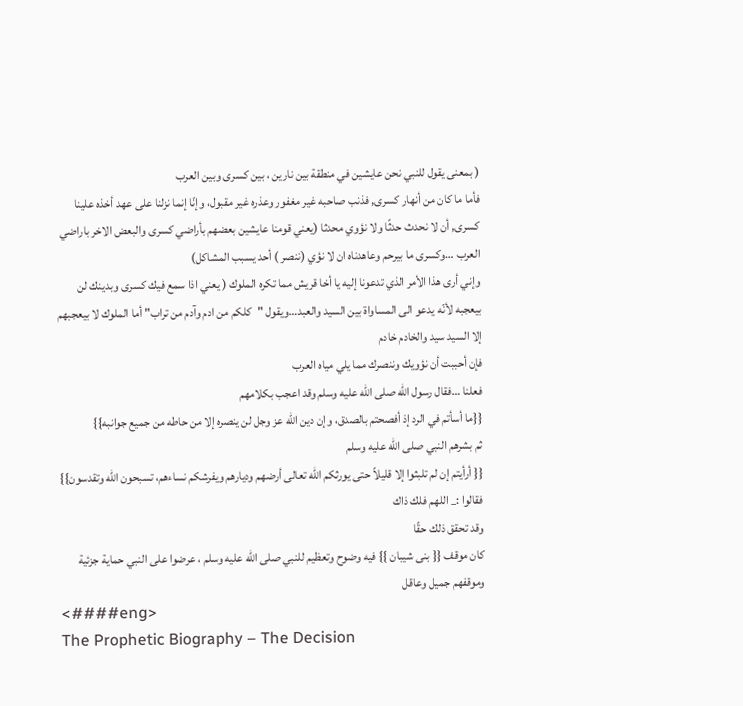( بمعنى يقول للنبي نحن عايشين في منطقة بين نارين ، بين كسرى وبين العرب
فأما ما كان من أنهار كسرى, فذنب صاحبه غير مغفور وعذره غير مقبول، وإنّا إنما نزلنا على عهد أخذه علينا كسرى, أن لا نحدث حدثًا ولا نؤوي محدثا (يعني قومنا عايشين بعضهم بأراضي كسرى والبعض الاخر باراضي العرب …وكسرى ما بيرحم وعاهدناه ان لا نؤي (ننصر ) أحد يسبب المشاكل)
وإني أرى هذا الأمر الذي تدعونا إليه يا أخا قريش مما تكره الملوك ( يعني اذا سمع فيك كسرى وبدينك لن بيعجبه لأنّه يدعو الى المساواة بين السيد والعبد…ويقول "كلكم من ادم وآدم من تراب" أما الملوك لا بيعجبهم إلا السيد سيد والخادم خادم
فإن أحببت أن نؤويك وننصرك مما يلي مياه العرب
فعلنا …فقال رسول الله صلى الله عليه وسلم وقد اعجب بكلامهم
{{ما أسأتم في الرد إذ أفصحتم بالصدق، وإن دين الله عز وجل لن ينصره إلا من حاطه من جميع جوانبه}}
ثم بشرهم النبي صلى الله عليه وسلم
{{ أرأيتم إن لم تلبثوا إلا قليلاً حتى يورثكم الله تعالى أرضهم وديارهم ويفرشكم نساءهم، تسبحون الله وتقدسون}}
فقالوا :_ اللهم فلك ذاك
وقد تحقق ذلك حقًا
كان موقف {{ بنى شيبان }} فيه وضوح وتعظيم للنبي صلى الله عليه وسلم ، عرضوا على النبي حماية جزئية وموقفهم جميل وعاقل
<####eng>
The Prophetic Biography – The Decision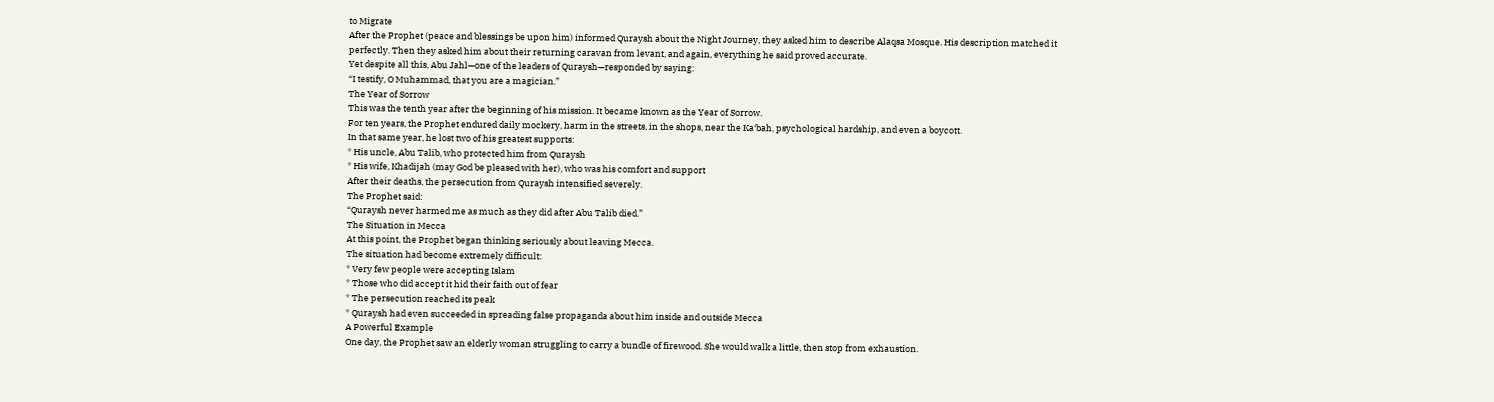to Migrate
After the Prophet (peace and blessings be upon him) informed Quraysh about the Night Journey, they asked him to describe Alaqsa Mosque. His description matched it perfectly. Then they asked him about their returning caravan from levant, and again, everything he said proved accurate.
Yet despite all this, Abu Jahl—one of the leaders of Quraysh—responded by saying:
“I testify, O Muhammad, that you are a magician.”
The Year of Sorrow
This was the tenth year after the beginning of his mission. It became known as the Year of Sorrow.
For ten years, the Prophet endured daily mockery, harm in the streets, in the shops, near the Ka‘bah, psychological hardship, and even a boycott.
In that same year, he lost two of his greatest supports:
* His uncle, Abu Talib, who protected him from Quraysh
* His wife, Khadijah (may God be pleased with her), who was his comfort and support
After their deaths, the persecution from Quraysh intensified severely.
The Prophet said:
“Quraysh never harmed me as much as they did after Abu Talib died.”
The Situation in Mecca
At this point, the Prophet began thinking seriously about leaving Mecca.
The situation had become extremely difficult:
* Very few people were accepting Islam
* Those who did accept it hid their faith out of fear
* The persecution reached its peak
* Quraysh had even succeeded in spreading false propaganda about him inside and outside Mecca
A Powerful Example
One day, the Prophet saw an elderly woman struggling to carry a bundle of firewood. She would walk a little, then stop from exhaustion.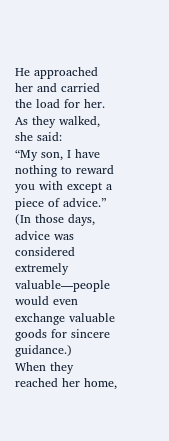He approached her and carried the load for her.
As they walked, she said:
“My son, I have nothing to reward you with except a piece of advice.”
(In those days, advice was considered extremely valuable—people would even exchange valuable goods for sincere guidance.)
When they reached her home,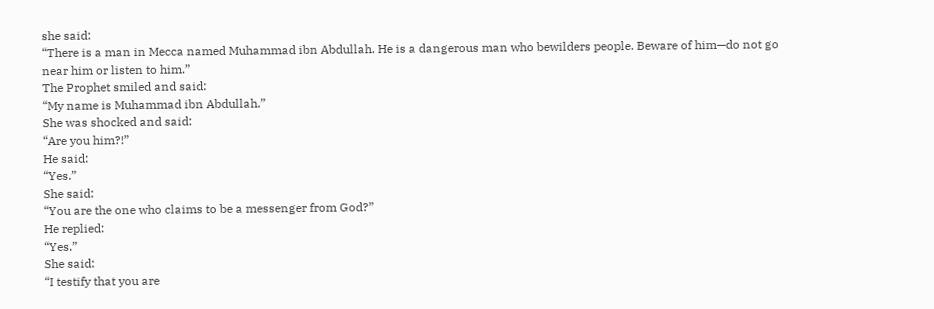she said:
“There is a man in Mecca named Muhammad ibn Abdullah. He is a dangerous man who bewilders people. Beware of him—do not go near him or listen to him.”
The Prophet smiled and said:
“My name is Muhammad ibn Abdullah.”
She was shocked and said:
“Are you him?!”
He said:
“Yes.”
She said:
“You are the one who claims to be a messenger from God?”
He replied:
“Yes.”
She said:
“I testify that you are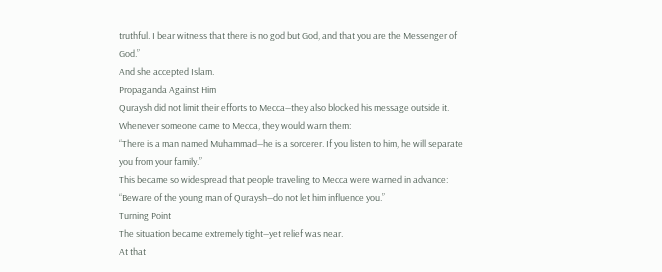truthful. I bear witness that there is no god but God, and that you are the Messenger of God.”
And she accepted Islam.
Propaganda Against Him
Quraysh did not limit their efforts to Mecca—they also blocked his message outside it.
Whenever someone came to Mecca, they would warn them:
“There is a man named Muhammad—he is a sorcerer. If you listen to him, he will separate you from your family.”
This became so widespread that people traveling to Mecca were warned in advance:
“Beware of the young man of Quraysh—do not let him influence you.”
Turning Point
The situation became extremely tight—yet relief was near.
At that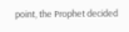point, the Prophet decided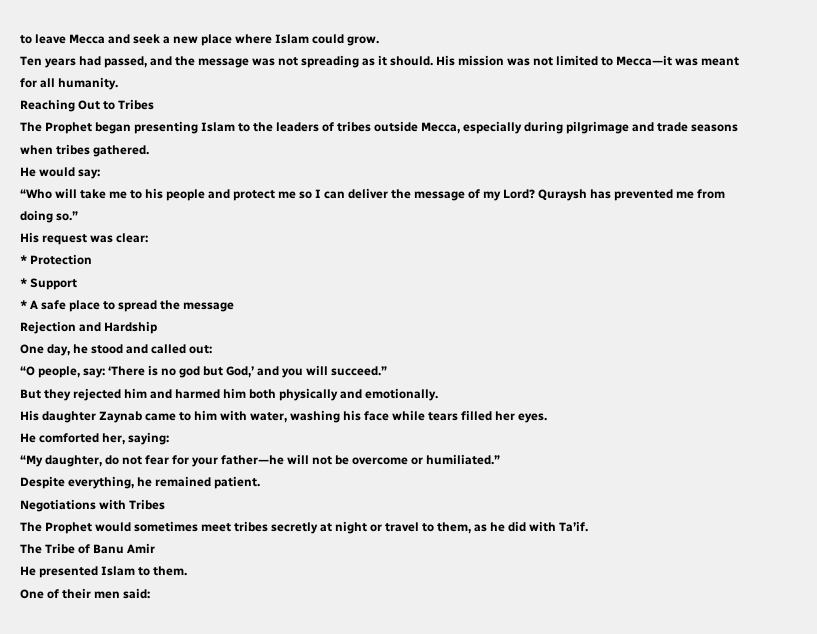to leave Mecca and seek a new place where Islam could grow.
Ten years had passed, and the message was not spreading as it should. His mission was not limited to Mecca—it was meant for all humanity.
Reaching Out to Tribes
The Prophet began presenting Islam to the leaders of tribes outside Mecca, especially during pilgrimage and trade seasons when tribes gathered.
He would say:
“Who will take me to his people and protect me so I can deliver the message of my Lord? Quraysh has prevented me from doing so.”
His request was clear:
* Protection
* Support
* A safe place to spread the message
Rejection and Hardship
One day, he stood and called out:
“O people, say: ‘There is no god but God,’ and you will succeed.”
But they rejected him and harmed him both physically and emotionally.
His daughter Zaynab came to him with water, washing his face while tears filled her eyes.
He comforted her, saying:
“My daughter, do not fear for your father—he will not be overcome or humiliated.”
Despite everything, he remained patient.
Negotiations with Tribes
The Prophet would sometimes meet tribes secretly at night or travel to them, as he did with Ta’if.
The Tribe of Banu Amir
He presented Islam to them.
One of their men said: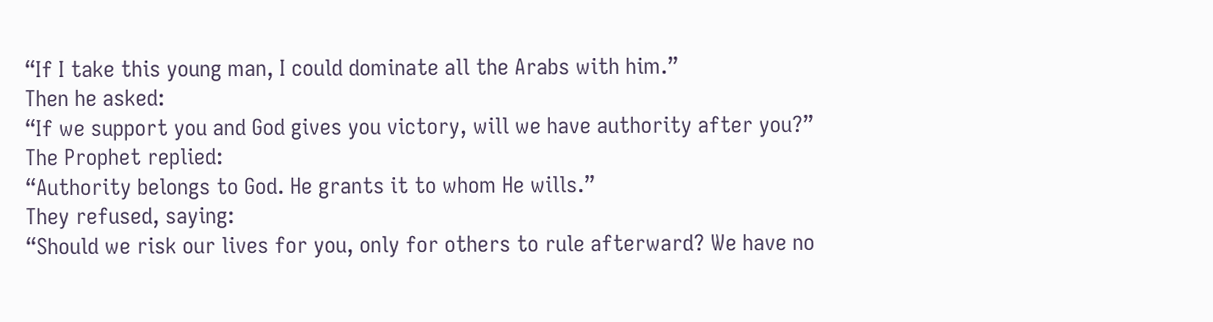“If I take this young man, I could dominate all the Arabs with him.”
Then he asked:
“If we support you and God gives you victory, will we have authority after you?”
The Prophet replied:
“Authority belongs to God. He grants it to whom He wills.”
They refused, saying:
“Should we risk our lives for you, only for others to rule afterward? We have no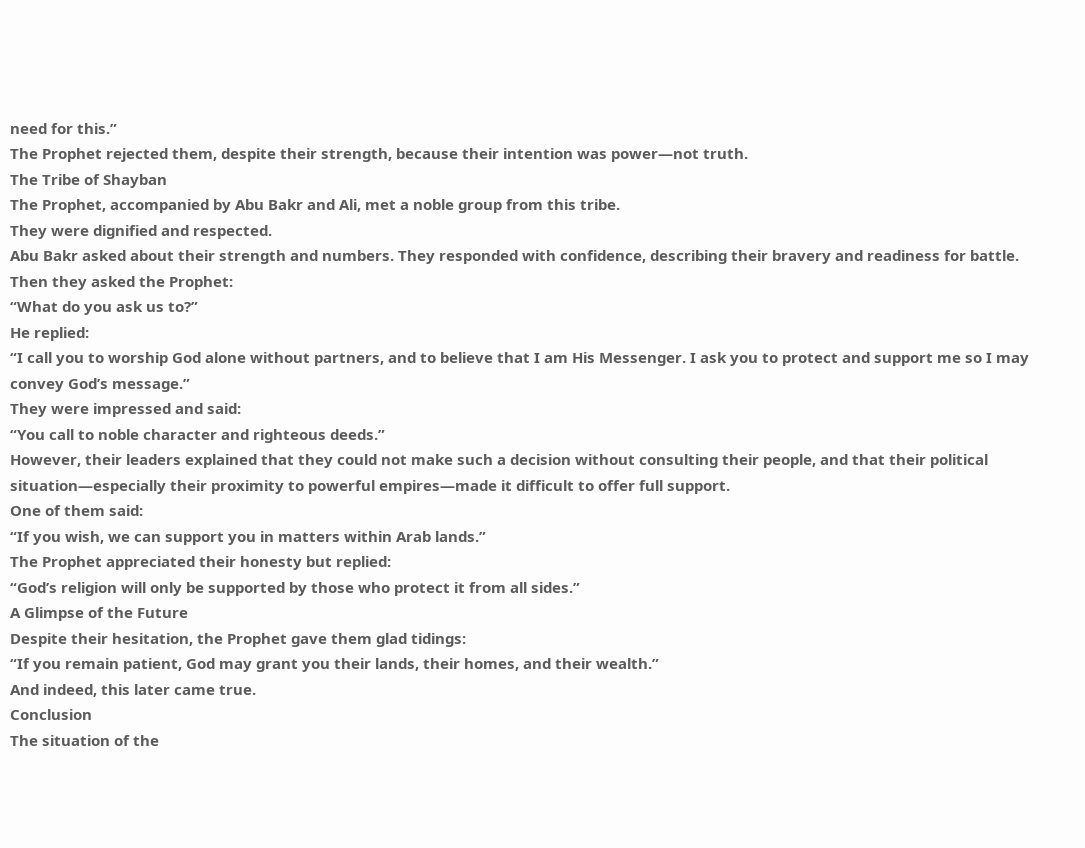need for this.”
The Prophet rejected them, despite their strength, because their intention was power—not truth.
The Tribe of Shayban
The Prophet, accompanied by Abu Bakr and Ali, met a noble group from this tribe.
They were dignified and respected.
Abu Bakr asked about their strength and numbers. They responded with confidence, describing their bravery and readiness for battle.
Then they asked the Prophet:
“What do you ask us to?”
He replied:
“I call you to worship God alone without partners, and to believe that I am His Messenger. I ask you to protect and support me so I may convey God’s message.”
They were impressed and said:
“You call to noble character and righteous deeds.”
However, their leaders explained that they could not make such a decision without consulting their people, and that their political situation—especially their proximity to powerful empires—made it difficult to offer full support.
One of them said:
“If you wish, we can support you in matters within Arab lands.”
The Prophet appreciated their honesty but replied:
“God’s religion will only be supported by those who protect it from all sides.”
A Glimpse of the Future
Despite their hesitation, the Prophet gave them glad tidings:
“If you remain patient, God may grant you their lands, their homes, and their wealth.”
And indeed, this later came true.
Conclusion
The situation of the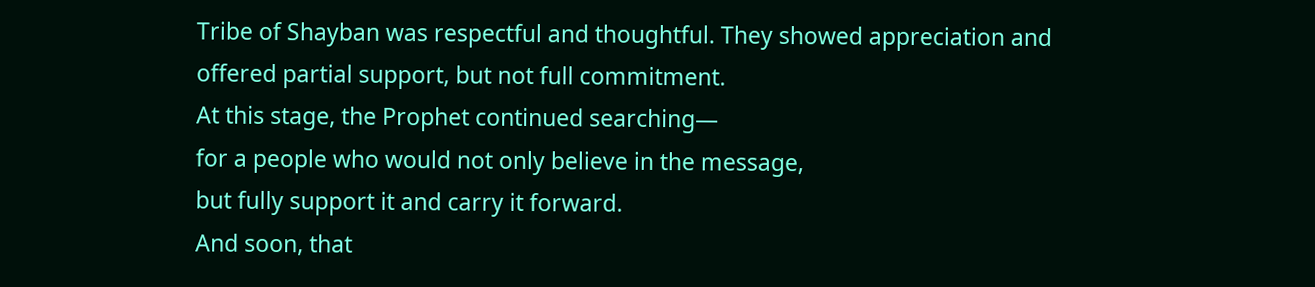Tribe of Shayban was respectful and thoughtful. They showed appreciation and offered partial support, but not full commitment.
At this stage, the Prophet continued searching—
for a people who would not only believe in the message,
but fully support it and carry it forward.
And soon, that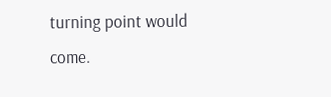turning point would come.